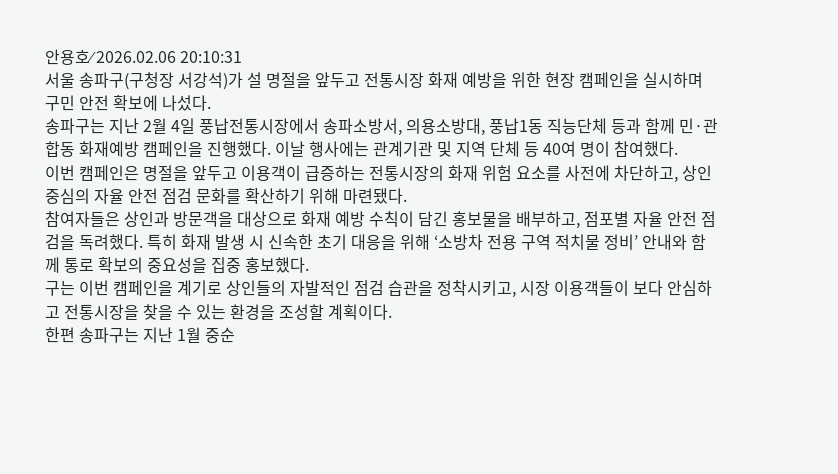안용호⁄ 2026.02.06 20:10:31
서울 송파구(구청장 서강석)가 설 명절을 앞두고 전통시장 화재 예방을 위한 현장 캠페인을 실시하며 구민 안전 확보에 나섰다.
송파구는 지난 2월 4일 풍납전통시장에서 송파소방서, 의용소방대, 풍납1동 직능단체 등과 함께 민·관 합동 화재예방 캠페인을 진행했다. 이날 행사에는 관계기관 및 지역 단체 등 40여 명이 참여했다.
이번 캠페인은 명절을 앞두고 이용객이 급증하는 전통시장의 화재 위험 요소를 사전에 차단하고, 상인 중심의 자율 안전 점검 문화를 확산하기 위해 마련됐다.
참여자들은 상인과 방문객을 대상으로 화재 예방 수칙이 담긴 홍보물을 배부하고, 점포별 자율 안전 점검을 독려했다. 특히 화재 발생 시 신속한 초기 대응을 위해 ‘소방차 전용 구역 적치물 정비’ 안내와 함께 통로 확보의 중요성을 집중 홍보했다.
구는 이번 캠페인을 계기로 상인들의 자발적인 점검 습관을 정착시키고, 시장 이용객들이 보다 안심하고 전통시장을 찾을 수 있는 환경을 조성할 계획이다.
한편 송파구는 지난 1월 중순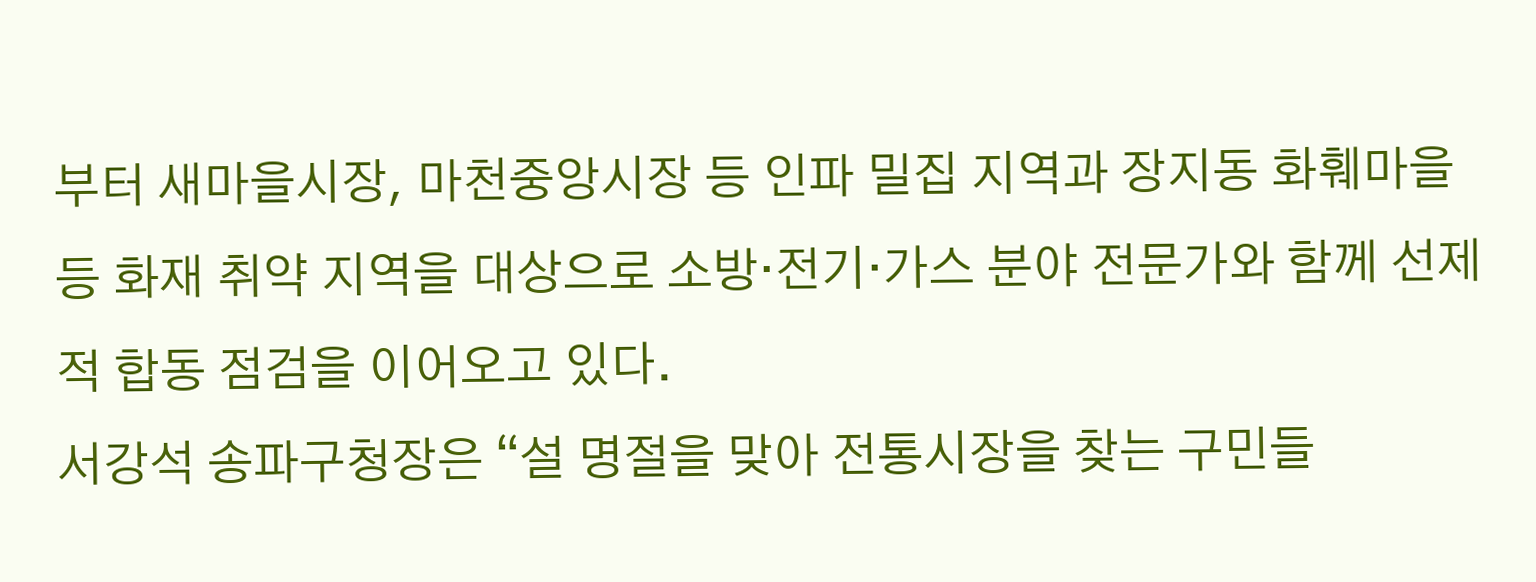부터 새마을시장, 마천중앙시장 등 인파 밀집 지역과 장지동 화훼마을 등 화재 취약 지역을 대상으로 소방·전기·가스 분야 전문가와 함께 선제적 합동 점검을 이어오고 있다.
서강석 송파구청장은 “설 명절을 맞아 전통시장을 찾는 구민들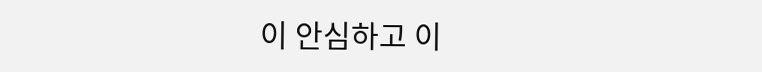이 안심하고 이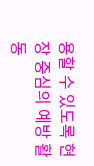용할 수 있도록 현장 중심의 예방 활동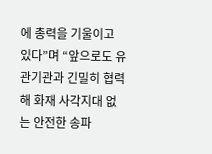에 총력을 기울이고 있다”며 “앞으로도 유관기관과 긴밀히 협력해 화재 사각지대 없는 안전한 송파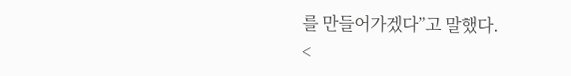를 만들어가겠다”고 말했다.
<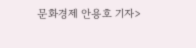문화경제 안용호 기자>